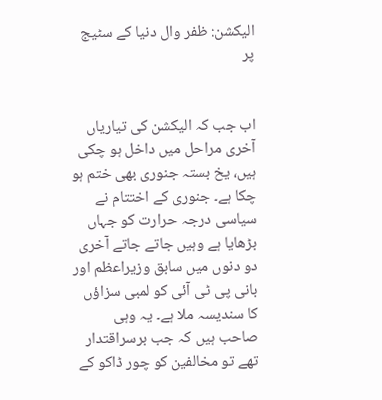الیکشن: ظفر وال دنیا کے سٹیج پر


اب جب کہ الیکشن کی تیاریاں آخری مراحل میں داخل ہو چکی ہیں، یخ بستہ جنوری بھی ختم ہو چکا ہے۔ جنوری کے اختتام نے سیاسی درجہ حرارت کو جہاں بڑھایا ہے وہیں جاتے جاتے آخری دو دنوں میں سابق وزیراعظم اور بانی پی ٹی آئی کو لمبی سزاؤں کا سندیسہ ملا ہے۔ یہ وہی صاحب ہیں کہ جب برسراقتدار تھے تو مخالفین کو چور ڈاکو کے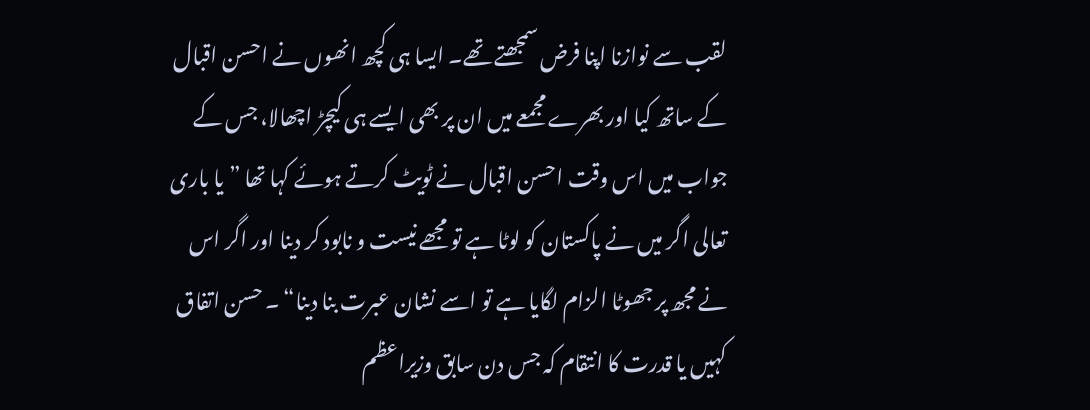لقب سے نوازنا اپنا فرض سمجھتے تھے۔ ایسا ہی کچھ انھوں نے احسن اقبال کے ساتھ کیا اور بھرے مجمعے میں ان پر بھی ایسے ہی کیچڑ اچھالا، جس کے جواب میں اس وقت احسن اقبال نے ٹویٹ کرتے ہوئے کہا تھا ”یا باری تعالی اگر میں نے پاکستان کو لوٹا ہے تو مجھے نیست و نابود کر دینا اور اگر اس نے مجھ پر جھوٹا الزام لگایا ہے تو اسے نشان عبرت بنا دینا“ ۔ حسن اتفاق کہیں یا قدرت کا انتقام کہ جس دن سابق وزیراعظم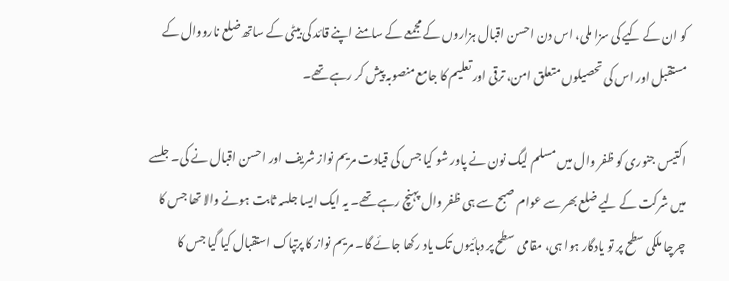کو ان کے کیے کی سزا ملی، اس دن احسن اقبال ہزاروں کے مجمعے کے سامنے اپنے قائد کی بیٹی کے ساتھ ضلع نارووال کے مستقبل اور اس کی تحصیلوں متعلق امن، ترقی اور تعلیم کا جامع منصوبہ پیش کر رہے تھے۔

اکتیس جنوری کو ظفر وال میں مسلم لیگ نون نے پاور شو کیا جس کی قیادت مریم نواز شریف اور احسن اقبال نے کی۔ جلسے میں شرکت کے لیے ضلع بھر سے عوام صبح سے ہی ظفر وال پہنچ رہے تھے۔ یہ ایک ایسا جلسہ ثابت ہونے والا تھا جس کا چرچا ملکی سطح پر تو یادگار ہوا ہی، مقامی سطح پر دہائیوں تک یاد رکھا جائے گا۔ مریم نواز کا پرتپاک استقبال کیا گیا جس کا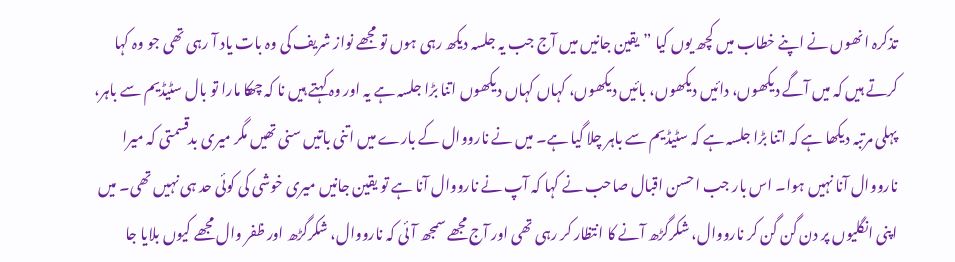تذکرہ انھوں نے اپنے خطاب میں کچھ یوں کیا ”یقین جانیں میں آج جب یہ جلسہ دیکھ رہی ہوں تو مجھے نواز شریف کی وہ بات یاد آ رہی تھی جو وہ کہا کرتے ہیں کہ میں آگے دیکھوں، دائیں دیکھوں، بائیں دیکھوں، کہاں کہاں دیکھوں اتنا بڑا جلسہ ہے یہ اور وہ کہتے ہیں نا کہ چھکا مارا تو بال سٹیڈیم سے باہر، پہلی مرتبہ دیکھا ہے کہ اتنا بڑا جلسہ ہے کہ سٹیڈیم سے باہر چلا گیا ہے۔ میں نے نارووال کے بارے میں اتنی باتیں سنی تھیں مگر میری بدقسمتی کہ میرا نارووال آنا نہیں ہوا۔ اس بار جب احسن اقبال صاحب نے کہا کہ آپ نے نارووال آنا ہے تو یقین جانیں میری خوشی کی کوئی حد ہی نہیں تھی۔ میں اپنی انگلیوں پر دن گن گن کر نارووال، شکرگڑھ آنے کا انتظار کر رہی تھی اور آج مجھے سمجھ آئی کہ نارووال، شکرگڑھ اور ظفر وال مجھے کیوں بلایا جا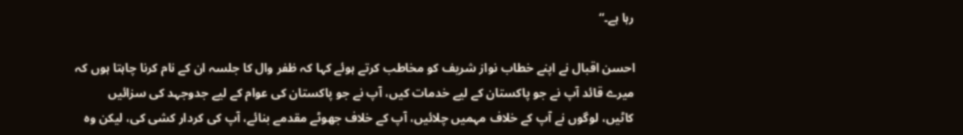رہا ہے۔“

احسن اقبال نے اپنے خطاب نواز شریف کو مخاطب کرتے ہوئے کہا کہ ظفر وال کا جلسہ ان کے نام کرنا چاہتا ہوں کہ میرے قائد آپ نے جو پاکستان کے لیے خدمات کیں، آپ نے جو پاکستان کی عوام کے لیے جدوجہد کی سزائیں کاٹیں، لوگوں نے آپ کے خلاف مہمیں چلائیں، آپ کے خلاف جھوٹے مقدمے بنائے، آپ کی کردار کشی کی، لیکن وہ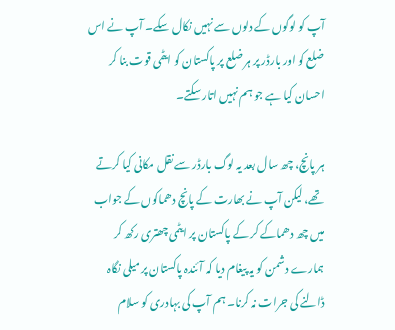آپ کو لوگوں کے دلوں سے نہیں نکال سکے۔ آپ نے اس ضلع کو اور بارڈر پر ہر ضلع پر پاکستان کو ایٹمی قوت بنا کر احسان کیا ہے جو ہم نہیں اتار سکتے۔

ہر پانچ، چھ سال بعد یہ لوگ بارڈر سے نقل مکانی کیا کرتے تھے، لیکن آپ نے بھارت کے پانچ دھماکوں کے جواب میں چھ دھماکے کر کے پاکستان پر ایٹمی چھتری رکھ کر ہمارے دشمن کو یہ پیغام دیا کہ آئندہ پاکستان پر میلی نگاہ ڈالنے کی جرات نہ کرنا۔ ہم آپ کی بہادری کو سلام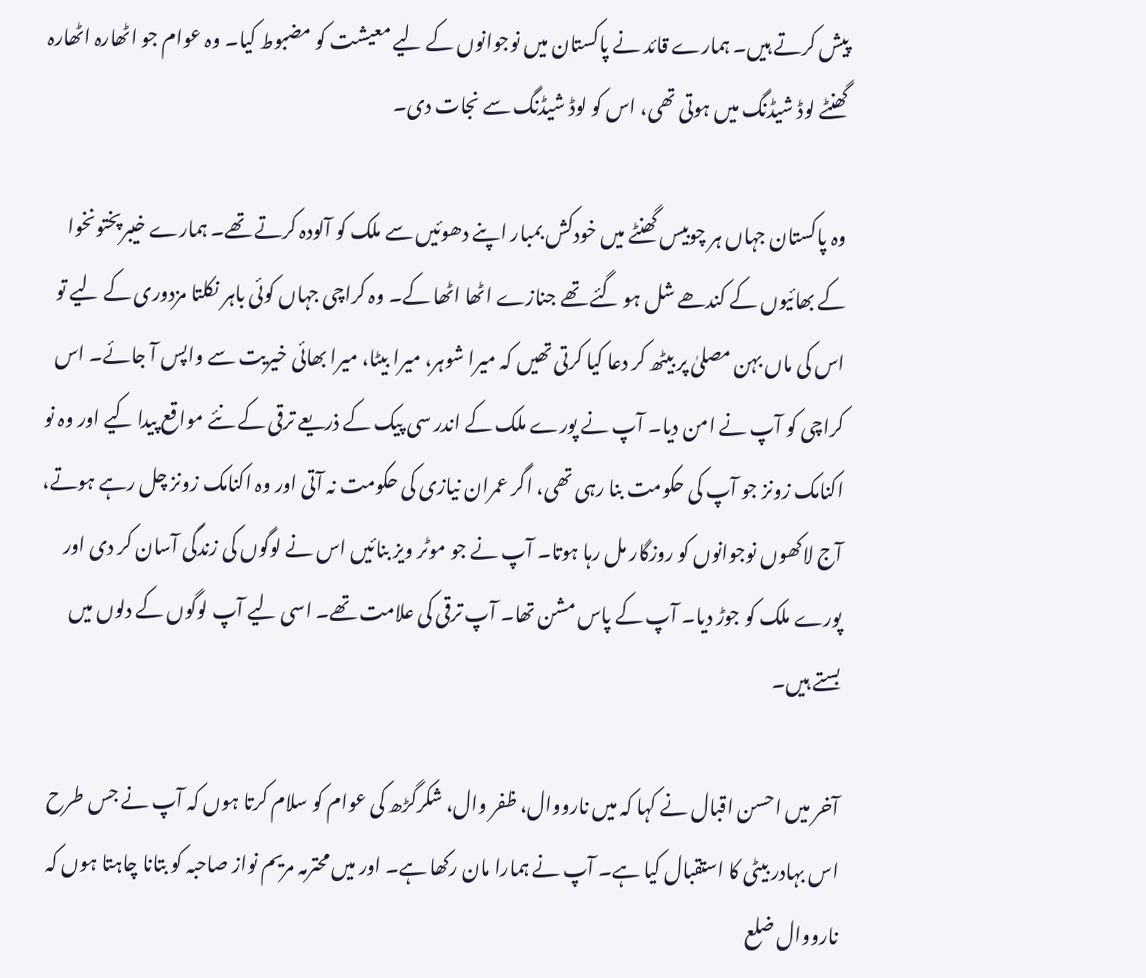پیش کرتے ہیں۔ ہمارے قائد نے پاکستان میں نوجوانوں کے لیے معیشت کو مضبوط کیا۔ وہ عوام جو اٹھارہ اٹھارہ گھنٹے لوڈ شیڈنگ میں ہوتی تھی، اس کو لوڈ شیڈنگ سے نجات دی۔

وہ پاکستان جہاں ہر چوبیس گھنٹے میں خودکش بمبار اپنے دھوئیں سے ملک کو آلودہ کرتے تھے۔ ہمارے خیبرپختونخوا کے بھائیوں کے کندھے شل ہو گئے تھے جنازے اٹھا اٹھا کے۔ وہ کراچی جہاں کوئی باہر نکلتا مزدوری کے لیے تو اس کی ماں بہن مصلیٰ پر بیٹھ کر دعا کیا کرتی تھیں کہ میرا شوہر، میرا بیٹا، میرا بھائی خیریت سے واپس آ جائے۔ اس کراچی کو آپ نے امن دیا۔ آپ نے پورے ملک کے اندر سی پیک کے ذریعے ترقی کے نئے مواقع پیدا کیے اور وہ نو اکنامک زونز جو آپ کی حکومت بنا رہی تھی، اگر عمران نیازی کی حکومت نہ آتی اور وہ اکنامک زونز چل رہے ہوتے، آج لاکھوں نوجوانوں کو روزگار مل رہا ہوتا۔ آپ نے جو موٹر ویز بنائیں اس نے لوگوں کی زندگی آسان کر دی اور پورے ملک کو جوڑ دیا۔ آپ کے پاس مشن تھا۔ آپ ترقی کی علامت تھے۔ اسی لیے آپ لوگوں کے دلوں میں بستے ہیں۔

آخر میں احسن اقبال نے کہا کہ میں نارووال، ظفر وال، شکرگڑھ کی عوام کو سلام کرتا ہوں کہ آپ نے جس طرح اس بہادر بیٹی کا استقبال کیا ہے۔ آپ نے ہمارا مان رکھا ہے۔ اور میں محترمہ مریم نواز صاحبہ کو بتانا چاہتا ہوں کہ نارووال ضلع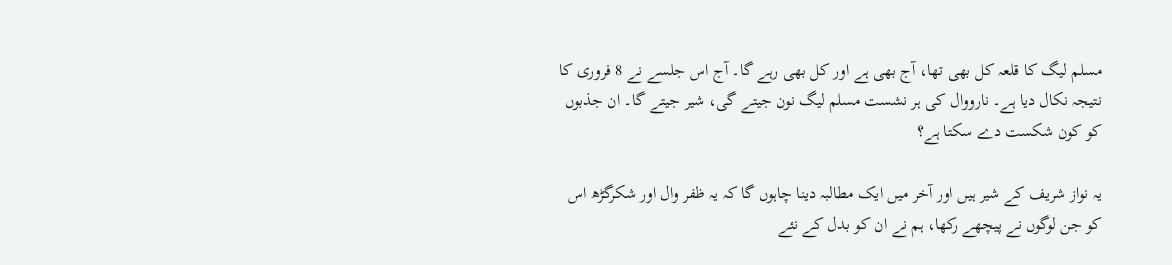مسلم لیگ کا قلعہ کل بھی تھا، آج بھی ہے اور کل بھی رہے گا۔ آج اس جلسے نے 8 فروری کا نتیجہ نکال دیا ہے۔ نارووال کی ہر نشست مسلم لیگ نون جیتے گی، شیر جیتے گا۔ ان جذبوں کو کون شکست دے سکتا ہے؟

یہ نواز شریف کے شیر ہیں اور آخر میں ایک مطالبہ دینا چاہوں گا کہ یہ ظفر وال اور شکرگڑھ اس کو جن لوگوں نے پیچھے رکھا، ہم نے ان کو بدل کے نئے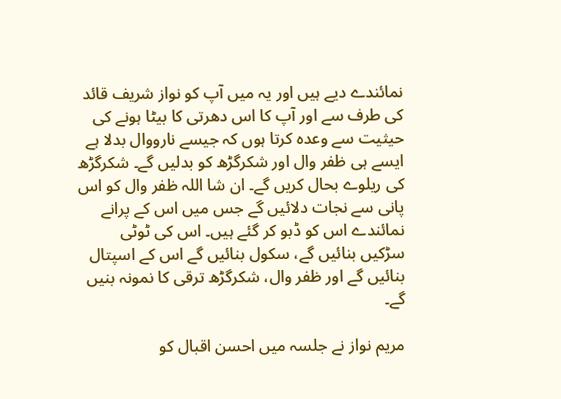نمائندے دیے ہیں اور یہ میں آپ کو نواز شریف قائد کی طرف سے اور آپ کا اس دھرتی کا بیٹا ہونے کی حیثیت سے وعدہ کرتا ہوں کہ جیسے نارووال بدلا ہے ایسے ہی ظفر وال اور شکرگڑھ کو بدلیں گے۔ شکرگڑھ کی ریلوے بحال کریں گے۔ ان شا اللہ ظفر وال کو اس پانی سے نجات دلائیں گے جس میں اس کے پرانے نمائندے اس کو ڈبو کر گئے ہیں۔ اس کی ٹوٹی سڑکیں بنائیں گے، سکول بنائیں گے اس کے اسپتال بنائیں گے اور ظفر وال، شکرگڑھ ترقی کا نمونہ بنیں گے۔

مریم نواز نے جلسہ میں احسن اقبال کو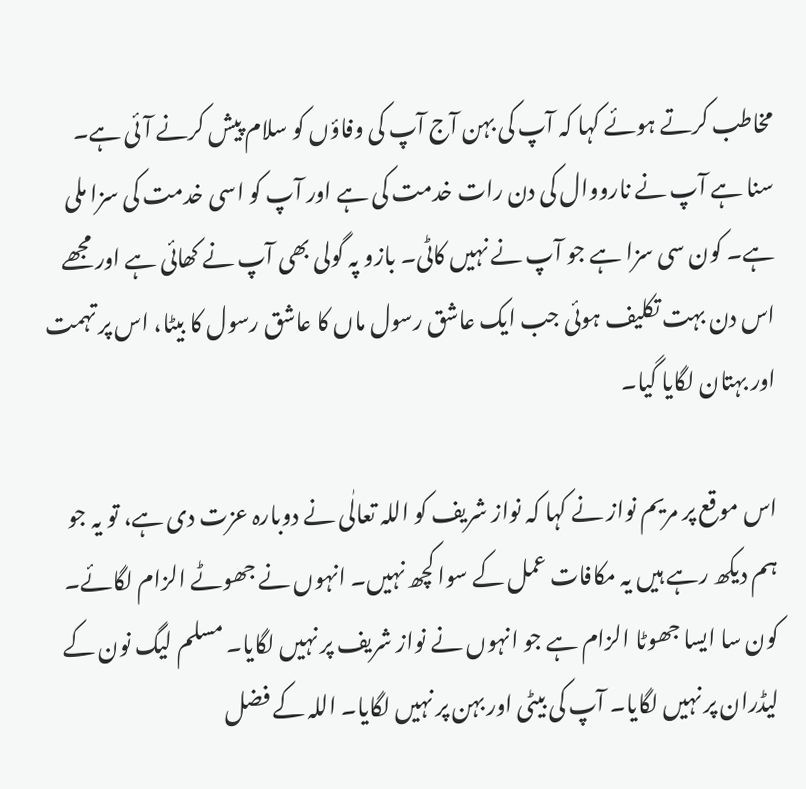مخاطب کرتے ہوئے کہا کہ آپ کی بہن آج آپ کی وفاؤں کو سلام پیش کرنے آئی ہے۔ سنا ہے آپ نے نارووال کی دن رات خدمت کی ہے اور آپ کو اسی خدمت کی سزا ملی ہے۔ کون سی سزا ہے جو آپ نے نہیں کاٹی۔ بازو پہ گولی بھی آپ نے کھائی ہے اور مجھے اس دن بہت تکلیف ہوئی جب ایک عاشق رسول ماں کا عاشق رسول کا بیٹا، اس پر تہمت اور بہتان لگایا گیا۔

اس موقع پر مریم نواز نے کہا کہ نواز شریف کو اللہ تعالٰی نے دوبارہ عزت دی ہے، تو یہ جو ہم دیکھ رہے ہیں یہ مکافات عمل کے سوا کچھ نہیں۔ انہوں نے جھوٹے الزام لگائے۔ کون سا ایسا جھوٹا الزام ہے جو انہوں نے نواز شریف پر نہیں لگایا۔ مسلم لیگ نون کے لیڈران پر نہیں لگایا۔ آپ کی بیٹی اور بہن پر نہیں لگایا۔ اللہ کے فضل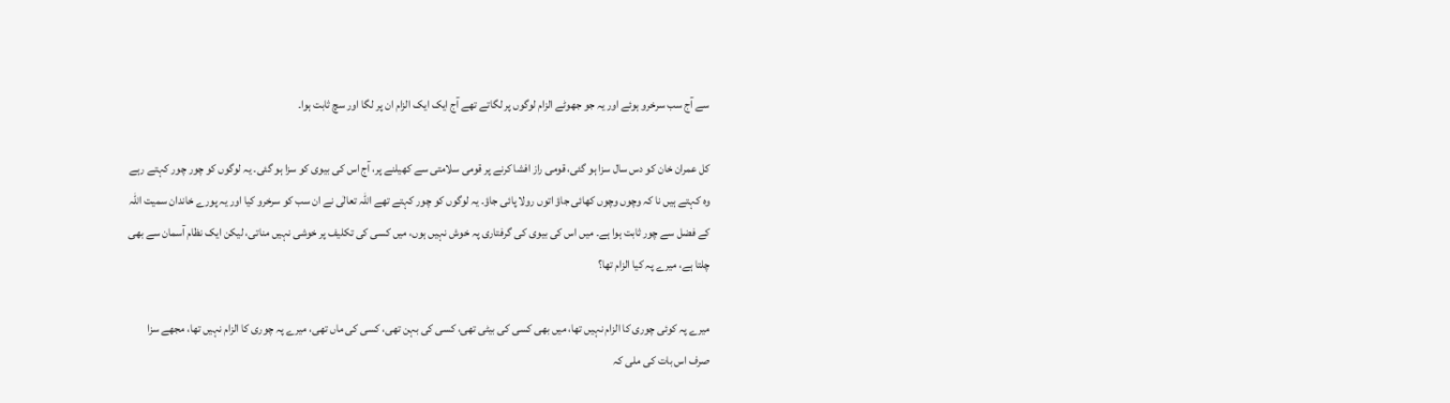سے آج سب سرخرو ہوئے اور یہ جو جھوٹے الزام لوگوں پر لگاتے تھے آج ایک ایک الزام ان پر لگا اور سچ ثابت ہوا۔

کل عمران خان کو دس سال سزا ہو گئی، قومی راز افشا کرنے پر قومی سلامتی سے کھیلنے پر، آج اس کی بیوی کو سزا ہو گئی۔ یہ لوگوں کو چور چور کہتے رہے وہ کہتے ہیں نا کہ وچوں وچوں کھائی جاؤ اتوں رولا پائی جاؤ۔ یہ لوگوں کو چور کہتے تھے اللہ تعالٰی نے ان سب کو سرخرو کیا اور یہ پورے خاندان سمیت اللہ کے فضل سے چور ثابت ہوا ہے۔ میں اس کی بیوی کی گرفتاری پہ خوش نہیں ہوں، میں کسی کی تکلیف پر خوشی نہیں مناتی، لیکن ایک نظام آسمان سے بھی چلتا ہے، میرے پہ کیا الزام تھا؟

میرے پہ کوئی چوری کا الزام نہیں تھا، میں بھی کسی کی بیٹی تھی، کسی کی بہن تھی، کسی کی ماں تھی، میرے پہ چوری کا الزام نہیں تھا، مجھے سزا صرف اس بات کی ملی کہ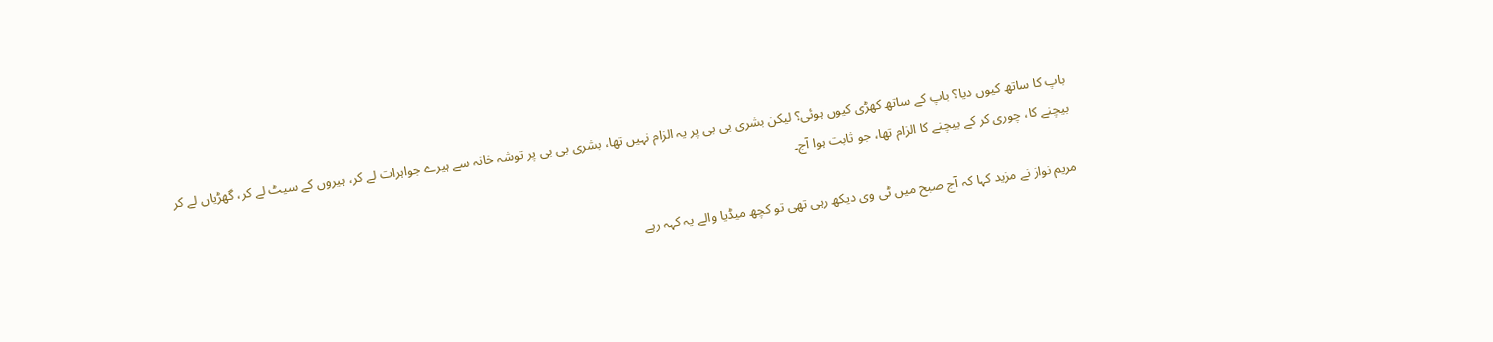باپ کا ساتھ کیوں دیا؟ باپ کے ساتھ کھڑی کیوں ہوئی؟ لیکن بشری بی بی پر یہ الزام نہیں تھا، بشری بی بی پر توشہ خانہ سے ہیرے جواہرات لے کر، ہیروں کے سیٹ لے کر، گھڑیاں لے کر بیچنے کا، چوری کر کے بیچنے کا الزام تھا، جو ثابت ہوا آج۔

مریم نواز نے مزید کہا کہ آج صبح میں ٹی وی دیکھ رہی تھی تو کچھ میڈیا والے یہ کہہ رہے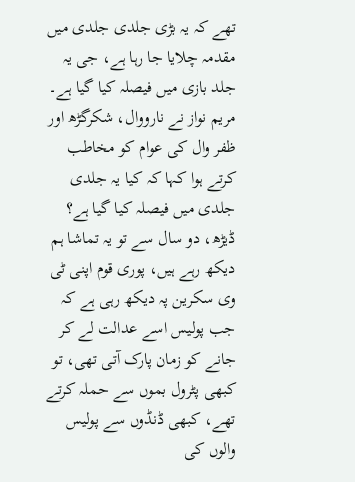تھے کہ یہ بڑی جلدی جلدی میں مقدمہ چلایا جا رہا ہے، جی یہ جلد بازی میں فیصلہ کیا گیا ہے۔ مریم نواز نے نارووال، شکرگڑھ اور ظفر وال کی عوام کو مخاطب کرتے ہوا کہا کہ کیا یہ جلدی جلدی میں فیصلہ کیا گیا ہے؟ ڈیڑھ، دو سال سے تو یہ تماشا ہم دیکھ رہے ہیں، پوری قوم اپنی ٹی وی سکرین پہ دیکھ رہی ہے کہ جب پولیس اسے عدالت لے کر جانے کو زمان پارک آتی تھی، تو کبھی پٹرول بموں سے حملہ کرتے تھے، کبھی ڈنڈوں سے پولیس والوں کی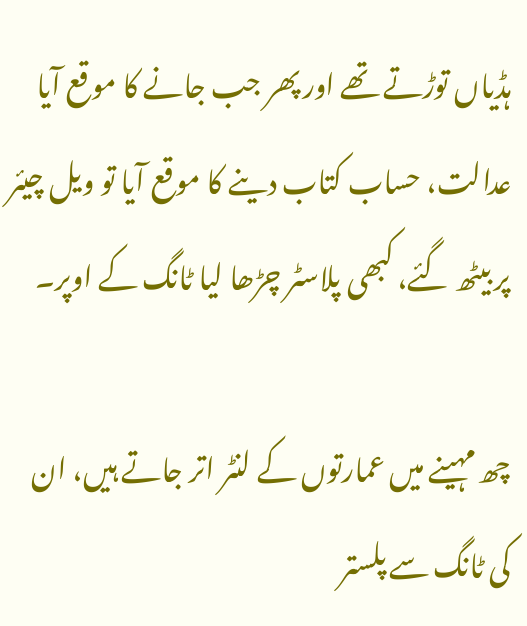ہڈیاں توڑتے تھے اور پھر جب جانے کا موقع آیا عدالت، حساب کتاب دینے کا موقع آیا تو ویل چیئر پر بیٹھ گئے، کبھی پلاسٹر چڑھا لیا ٹانگ کے اوپر۔

چھ مہینے میں عمارتوں کے لنٹر اتر جاتے ہیں، ان کی ٹانگ سے پلستر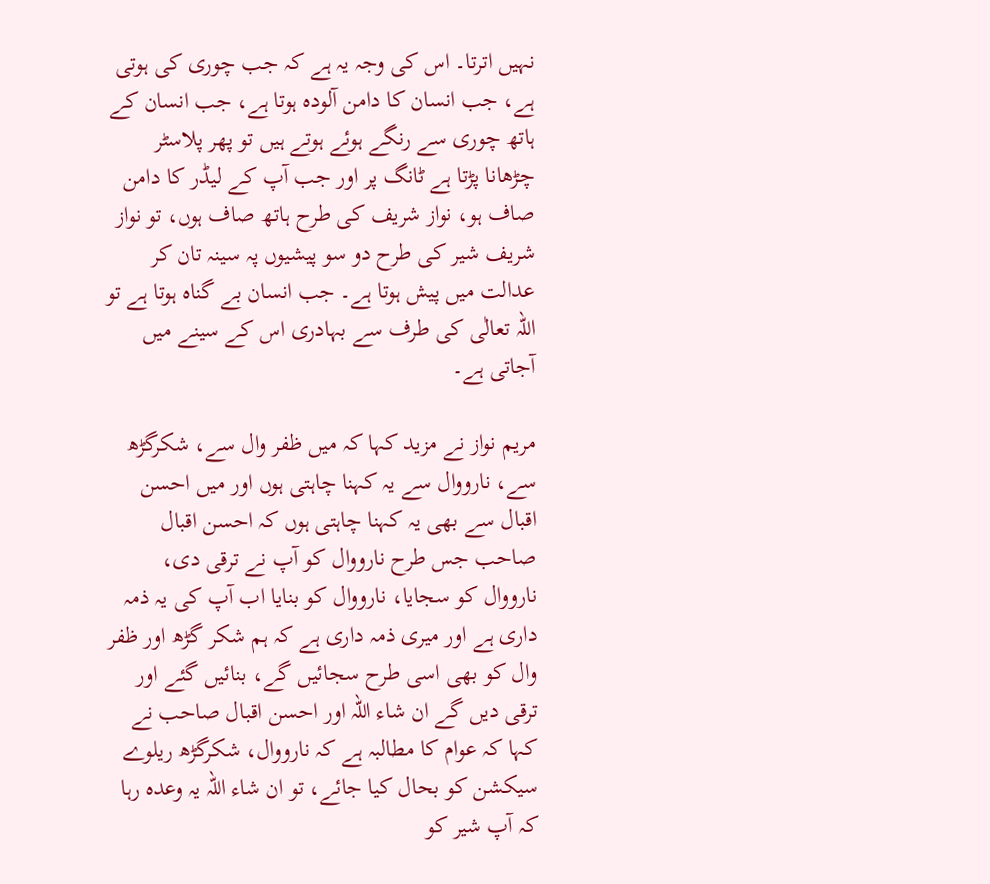نہیں اترتا۔ اس کی وجہ یہ ہے کہ جب چوری کی ہوتی ہے، جب انسان کا دامن آلودہ ہوتا ہے، جب انسان کے ہاتھ چوری سے رنگے ہوئے ہوتے ہیں تو پھر پلاسٹر چڑھانا پڑتا ہے ٹانگ پر اور جب آپ کے لیڈر کا دامن صاف ہو، نواز شریف کی طرح ہاتھ صاف ہوں، تو نواز شریف شیر کی طرح دو سو پیشیوں پہ سینہ تان کر عدالت میں پیش ہوتا ہے۔ جب انسان بے گناہ ہوتا ہے تو اللہ تعالٰی کی طرف سے بہادری اس کے سینے میں آجاتی ہے۔

مریم نواز نے مزید کہا کہ میں ظفر وال سے، شکرگڑھ سے، نارووال سے یہ کہنا چاہتی ہوں اور میں احسن اقبال سے بھی یہ کہنا چاہتی ہوں کہ احسن اقبال صاحب جس طرح نارووال کو آپ نے ترقی دی، نارووال کو سجایا، نارووال کو بنایا اب آپ کی یہ ذمہ داری ہے اور میری ذمہ داری ہے کہ ہم شکر گڑھ اور ظفر وال کو بھی اسی طرح سجائیں گے، بنائیں گئے اور ترقی دیں گے ان شاء اللہ اور احسن اقبال صاحب نے کہا کہ عوام کا مطالبہ ہے کہ نارووال، شکرگڑھ ریلوے سیکشن کو بحال کیا جائے، تو ان شاء اللہ یہ وعدہ رہا کہ آپ شیر کو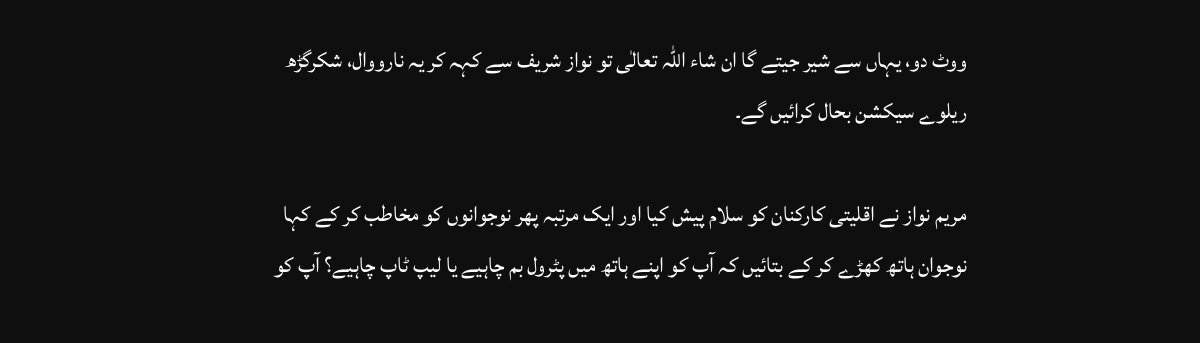ووٹ دو، یہاں سے شیر جیتے گا ان شاء اللہ تعالٰی تو نواز شریف سے کہہ کر یہ نارووال، شکرگڑھ ریلوے سیکشن بحال کرائیں گے۔

مریم نواز نے اقلیتی کارکنان کو سلام پیش کیا اور ایک مرتبہ پھر نوجوانوں کو مخاطب کر کے کہا نوجوان ہاتھ کھڑے کر کے بتائیں کہ آپ کو اپنے ہاتھ میں پٹرول بم چاہیے یا لیپ ٹاپ چاہیے؟ آپ کو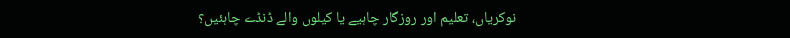نوکریاں، تعلیم اور روزگار چاہیے یا کیلوں والے ڈنڈے چاہئیں؟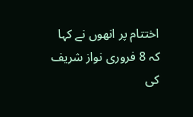اختتام پر انھوں نے کہا کہ 8 فروری نواز شریف کی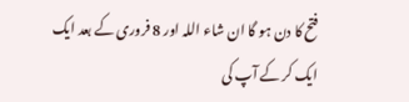فتح کا دن ہو گا ان شاء اللہ اور 8 فروری کے بعد ایک ایک کر کے آپ کی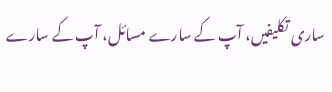ساری تکلیفیں، آپ کے سارے مسائل، آپ کے سارے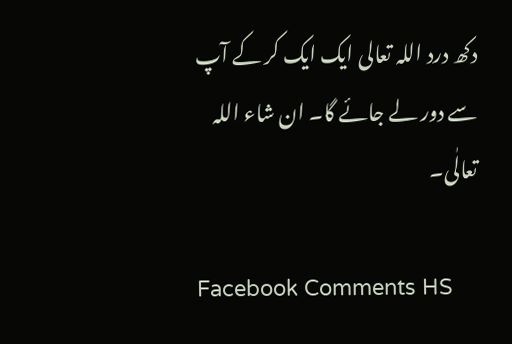دکھ درد اللہ تعالی ایک ایک کر کے آپ سے دور لے جائے گا۔ ان شاء اللہ تعالٰی۔

Facebook Comments HS